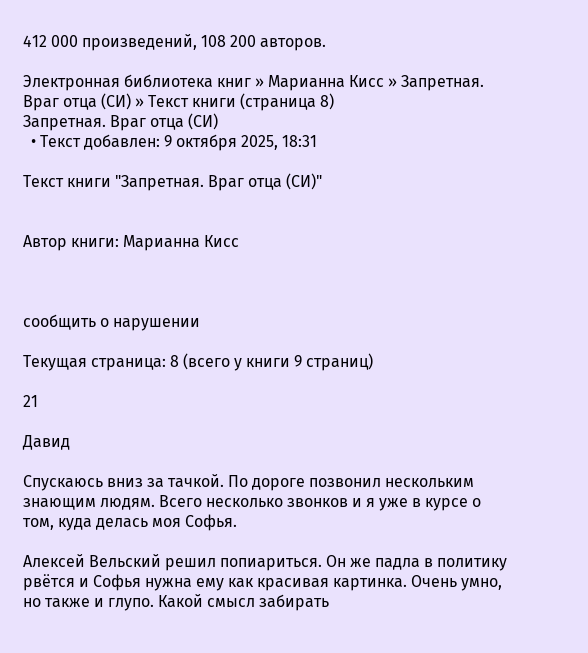412 000 произведений, 108 200 авторов.

Электронная библиотека книг » Марианна Кисс » Запретная. Враг отца (СИ) » Текст книги (страница 8)
Запретная. Враг отца (СИ)
  • Текст добавлен: 9 октября 2025, 18:31

Текст книги "Запретная. Враг отца (СИ)"


Автор книги: Марианна Кисс



сообщить о нарушении

Текущая страница: 8 (всего у книги 9 страниц)

21

Давид

Спускаюсь вниз за тачкой. По дороге позвонил нескольким знающим людям. Всего несколько звонков и я уже в курсе о том, куда делась моя Софья.

Алексей Вельский решил попиариться. Он же падла в политику рвётся и Софья нужна ему как красивая картинка. Очень умно, но также и глупо. Какой смысл забирать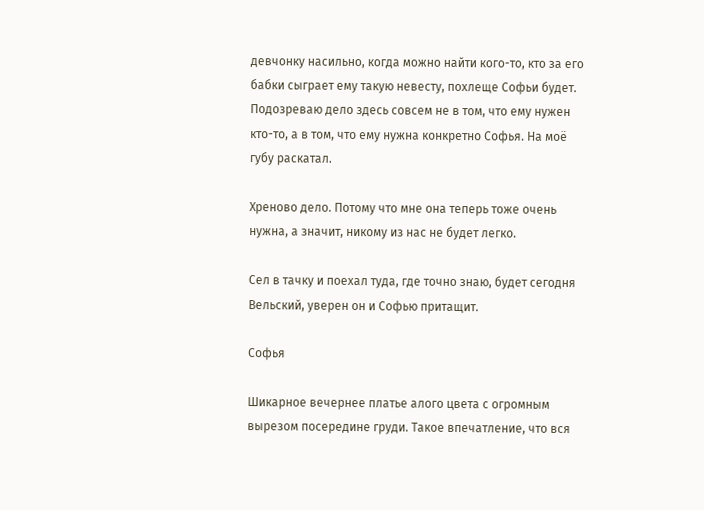девчонку насильно, когда можно найти кого-то, кто за его бабки сыграет ему такую невесту, похлеще Софьи будет. Подозреваю дело здесь совсем не в том, что ему нужен кто-то, а в том, что ему нужна конкретно Софья. На моё губу раскатал.

Хреново дело. Потому что мне она теперь тоже очень нужна, а значит, никому из нас не будет легко.

Сел в тачку и поехал туда, где точно знаю, будет сегодня Вельский, уверен он и Софью притащит.

Софья

Шикарное вечернее платье алого цвета с огромным вырезом посередине груди. Такое впечатление, что вся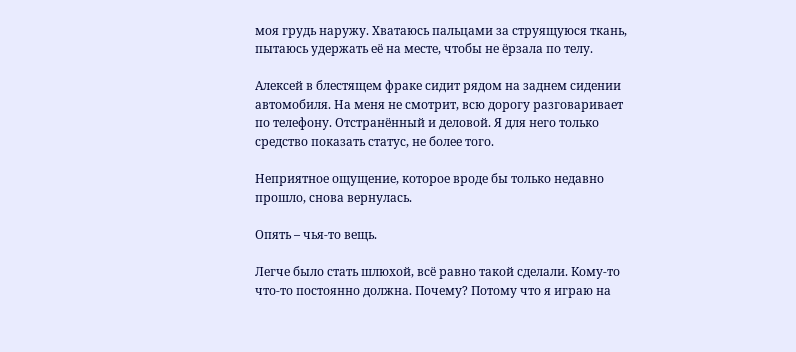моя грудь наружу. Хватаюсь пальцами за струящуюся ткань, пытаюсь удержать её на месте, чтобы не ёрзала по телу.

Алексей в блестящем фраке сидит рядом на заднем сидении автомобиля. На меня не смотрит, всю дорогу разговаривает по телефону. Отстранённый и деловой. Я для него только средство показать статус, не более того.

Неприятное ощущение, которое вроде бы только недавно прошло, снова вернулась.

Опять – чья-то вещь.

Легче было стать шлюхой, всё равно такой сделали. Кому-то что-то постоянно должна. Почему? Потому что я играю на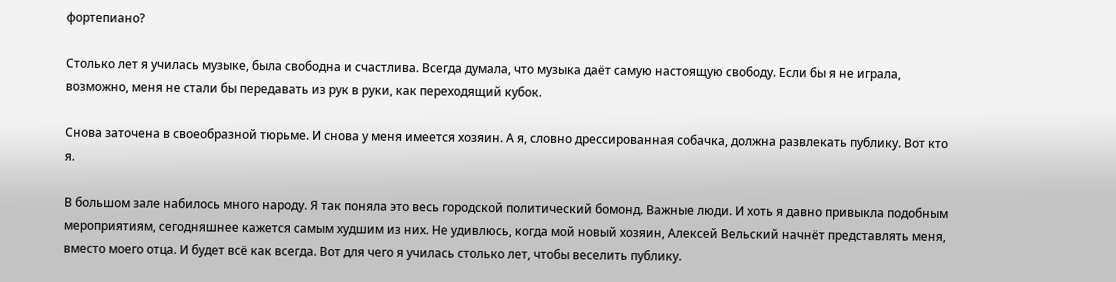фортепиано?

Столько лет я училась музыке, была свободна и счастлива. Всегда думала, что музыка даёт самую настоящую свободу. Если бы я не играла, возможно, меня не стали бы передавать из рук в руки, как переходящий кубок.

Снова заточена в своеобразной тюрьме. И снова у меня имеется хозяин. А я, словно дрессированная собачка, должна развлекать публику. Вот кто я.

В большом зале набилось много народу. Я так поняла это весь городской политический бомонд. Важные люди. И хоть я давно привыкла подобным мероприятиям, сегодняшнее кажется самым худшим из них. Не удивлюсь, когда мой новый хозяин, Алексей Вельский начнёт представлять меня, вместо моего отца. И будет всё как всегда. Вот для чего я училась столько лет, чтобы веселить публику.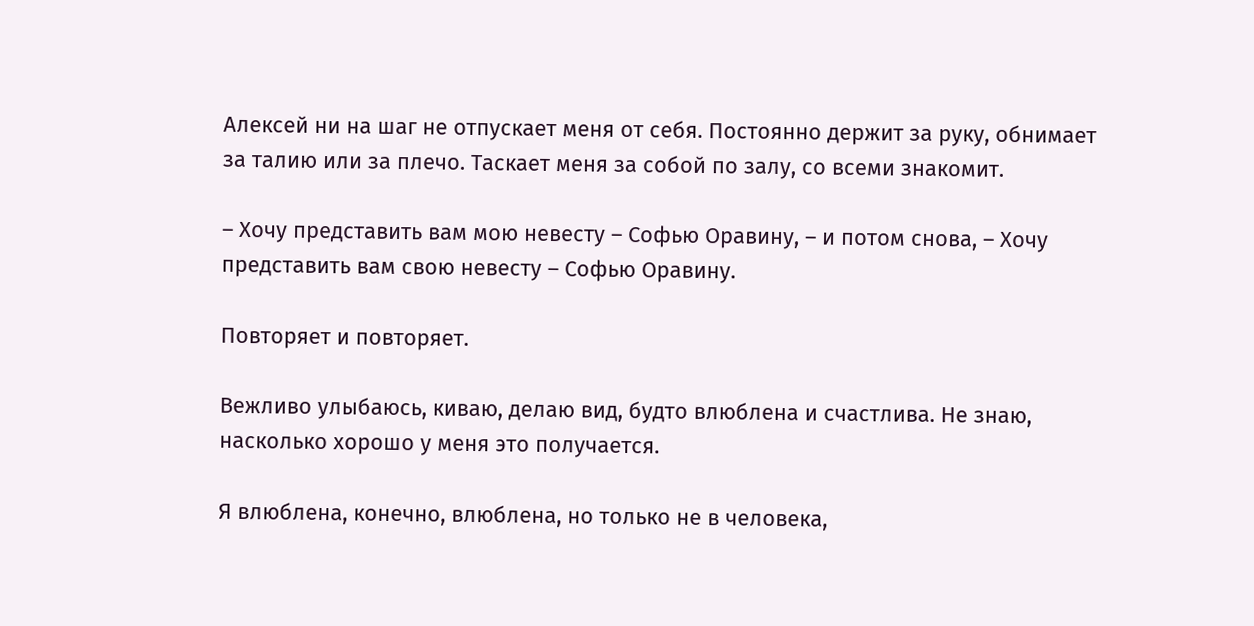Алексей ни на шаг не отпускает меня от себя. Постоянно держит за руку, обнимает за талию или за плечо. Таскает меня за собой по залу, со всеми знакомит.

– Хочу представить вам мою невесту – Софью Оравину, – и потом снова, – Хочу представить вам свою невесту – Софью Оравину.

Повторяет и повторяет.

Вежливо улыбаюсь, киваю, делаю вид, будто влюблена и счастлива. Не знаю, насколько хорошо у меня это получается.

Я влюблена, конечно, влюблена, но только не в человека,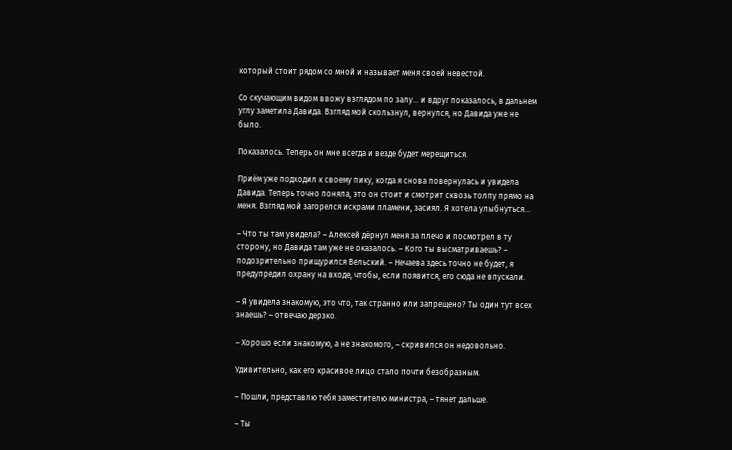который стоит рядом со мной и называет меня своей невестой.

Со скучающим видом ввожу взглядом по залу… и вдруг показалось, в дальнем углу заметила Давида. Взгляд мой скользнул, вернулся, но Давида уже не было.

Показалось. Теперь он мне всегда и везде будет мерещиться.

Приём уже подходил к своему пику, когда я снова повернулась и увидела Давида. Теперь точно поняла, это он стоит и смотрит сквозь толпу прямо на меня. Взгляд мой загорелся искрами пламени, засиял. Я хотела улыбнуться…

– Что ты там увидела? – Алексей дёрнул меня за плечо и посмотрел в ту сторону, но Давида там уже не оказалось. – Кого ты высматриваешь? – подозрительно прищурился Вельский. – Нечаева здесь точно не будет, я предупредил охрану на входе, чтобы, если появится, его сюда не впускали.

– Я увидела знакомую, это что, так странно или запрещено? Ты один тут всех знаешь? – отвечаю дерзко.

– Хорошо если знакомую, а не знакомого, – скривился он недовольно.

Удивительно, как его красивое лицо стало почти безобразным.

– Пошли, представлю тебя заместителю министра, – тянет дальше.

– Ты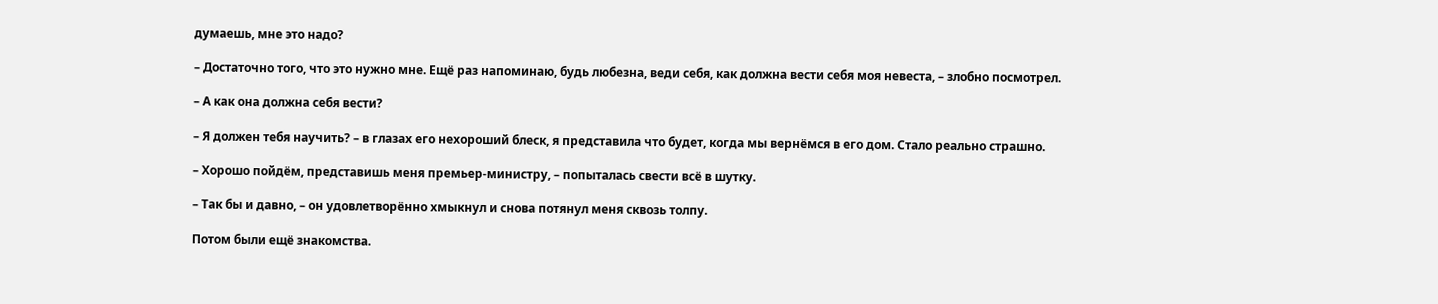думаешь, мне это надо?

– Достаточно того, что это нужно мне. Ещё раз напоминаю, будь любезна, веди себя, как должна вести себя моя невеста, – злобно посмотрел.

– А как она должна себя вести?

– Я должен тебя научить? – в глазах его нехороший блеск, я представила что будет, когда мы вернёмся в его дом. Стало реально страшно.

– Хорошо пойдём, представишь меня премьер-министру, – попыталась свести всё в шутку.

– Так бы и давно, – он удовлетворённо хмыкнул и снова потянул меня сквозь толпу.

Потом были ещё знакомства.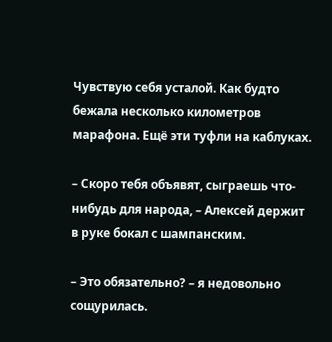Чувствую себя усталой. Как будто бежала несколько километров марафона. Ещё эти туфли на каблуках.

– Скоро тебя объявят, сыграешь что-нибудь для народа, – Алексей держит в руке бокал с шампанским.

– Это обязательно? – я недовольно сощурилась.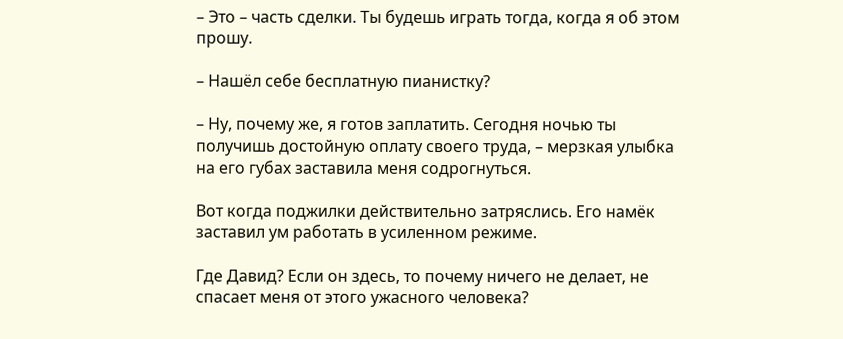– Это – часть сделки. Ты будешь играть тогда, когда я об этом прошу.

– Нашёл себе бесплатную пианистку?

– Ну, почему же, я готов заплатить. Сегодня ночью ты получишь достойную оплату своего труда, – мерзкая улыбка на его губах заставила меня содрогнуться.

Вот когда поджилки действительно затряслись. Его намёк заставил ум работать в усиленном режиме.

Где Давид? Если он здесь, то почему ничего не делает, не спасает меня от этого ужасного человека?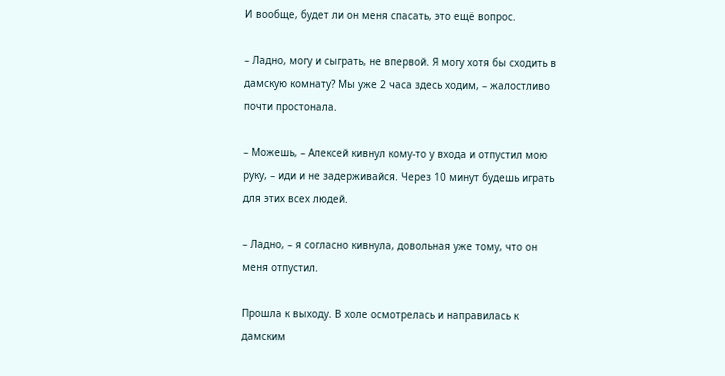И вообще, будет ли он меня спасать, это ещё вопрос.

– Ладно, могу и сыграть, не впервой. Я могу хотя бы сходить в дамскую комнату? Мы уже 2 часа здесь ходим, – жалостливо почти простонала.

– Можешь, – Алексей кивнул кому-то у входа и отпустил мою руку, – иди и не задерживайся. Через 10 минут будешь играть для этих всех людей.

– Ладно, – я согласно кивнула, довольная уже тому, что он меня отпустил.

Прошла к выходу. В холе осмотрелась и направилась к дамским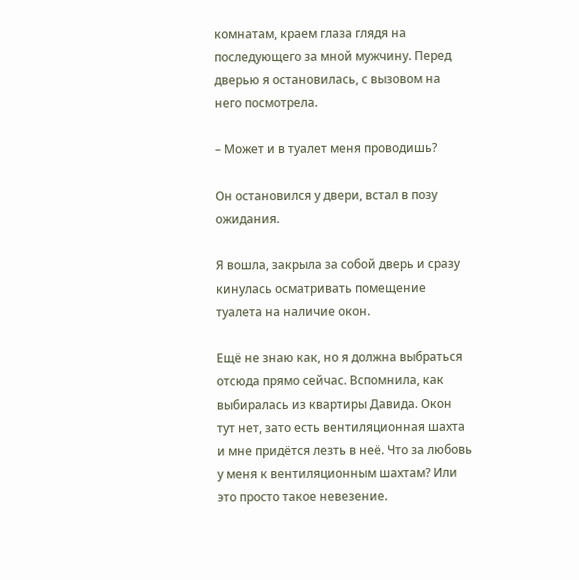комнатам, краем глаза глядя на последующего за мной мужчину. Перед дверью я остановилась, с вызовом на него посмотрела.

– Может и в туалет меня проводишь?

Он остановился у двери, встал в позу ожидания.

Я вошла, закрыла за собой дверь и сразу кинулась осматривать помещение туалета на наличие окон.

Ещё не знаю как, но я должна выбраться отсюда прямо сейчас. Вспомнила, как выбиралась из квартиры Давида. Окон тут нет, зато есть вентиляционная шахта и мне придётся лезть в неё. Что за любовь у меня к вентиляционным шахтам? Или это просто такое невезение.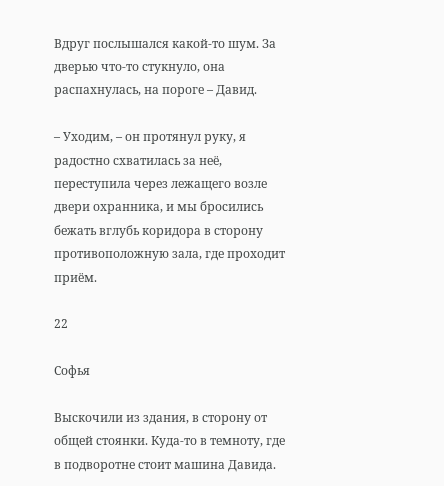Вдруг послышался какой-то шум. За дверью что-то стукнуло, она распахнулась, на пороге – Давид.

– Уходим, – он протянул руку, я радостно схватилась за неё, переступила через лежащего возле двери охранника, и мы бросились бежать вглубь коридора в сторону противоположную зала, где проходит приём.

22

Софья

Выскочили из здания, в сторону от общей стоянки. Куда-то в темноту, где в подворотне стоит машина Давида.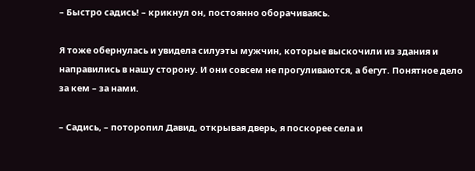– Быстро садись! – крикнул он, постоянно оборачиваясь.

Я тоже обернулась и увидела силуэты мужчин, которые выскочили из здания и направились в нашу сторону. И они совсем не прогуливаются, а бегут. Понятное дело за кем – за нами.

– Садись, – поторопил Давид, открывая дверь, я поскорее села и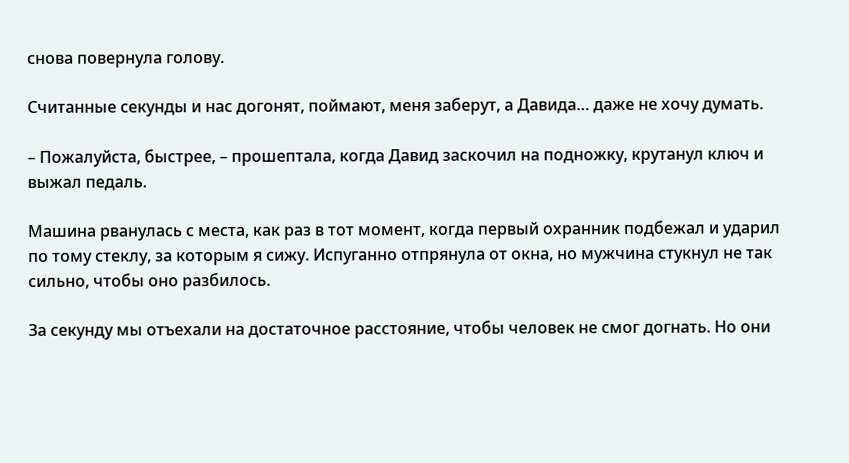снова повернула голову.

Считанные секунды и нас догонят, поймают, меня заберут, а Давида… даже не хочу думать.

– Пожалуйста, быстрее, – прошептала, когда Давид заскочил на подножку, крутанул ключ и выжал педаль.

Машина рванулась с места, как раз в тот момент, когда первый охранник подбежал и ударил по тому стеклу, за которым я сижу. Испуганно отпрянула от окна, но мужчина стукнул не так сильно, чтобы оно разбилось.

За секунду мы отъехали на достаточное расстояние, чтобы человек не смог догнать. Но они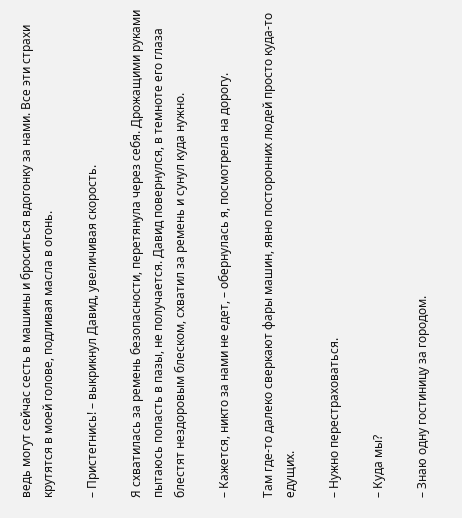ведь могут сейчас сесть в машины и броситься вдогонку за нами. Все эти страхи крутятся в моей голове, подливая масла в огонь.

– Пристегнись! – выкрикнул Давид, увеличивая скорость.

Я схватилась за ремень безопасности, перетянула через себя. Дрожащими руками пытаюсь попасть в пазы, не получается. Давид повернулся, в темноте его глаза блестят нездоровым блеском, схватил за ремень и сунул куда нужно.

– Кажется, никто за нами не едет, – обернулась я, посмотрела на дорогу.

Там где-то далеко сверкают фары машин, явно посторонних людей просто куда-то едущих.

– Нужно перестраховаться.

– Куда мы?

– Знаю одну гостиницу за городом.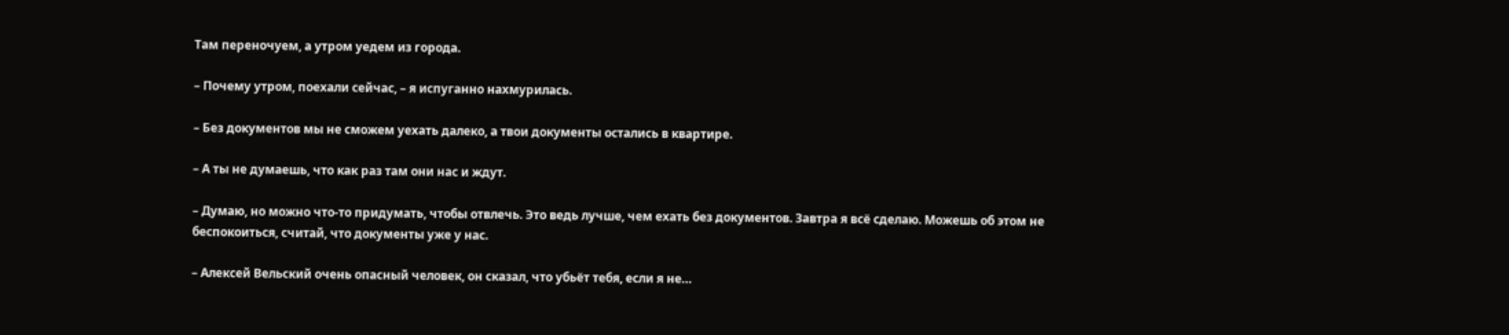Там переночуем, а утром уедем из города.

– Почему утром, поехали сейчас, – я испуганно нахмурилась.

– Без документов мы не сможем уехать далеко, а твои документы остались в квартире.

– А ты не думаешь, что как раз там они нас и ждут.

– Думаю, но можно что-то придумать, чтобы отвлечь. Это ведь лучше, чем ехать без документов. Завтра я всё сделаю. Можешь об этом не беспокоиться, считай, что документы уже у нас.

– Алексей Вельский очень опасный человек, он сказал, что убьёт тебя, если я не…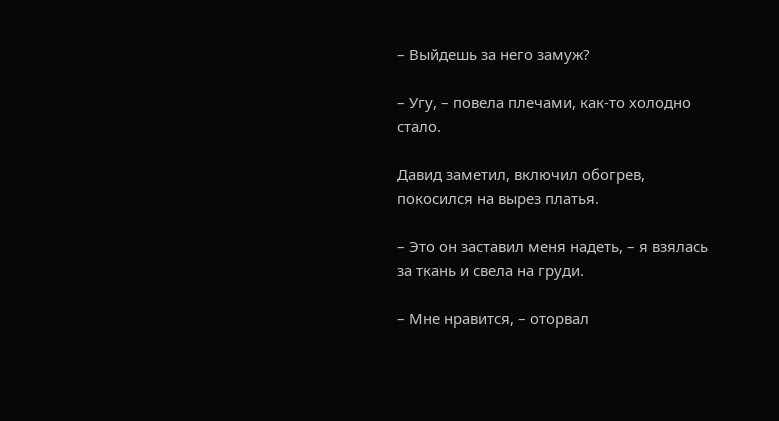– Выйдешь за него замуж?

– Угу, – повела плечами, как-то холодно стало.

Давид заметил, включил обогрев, покосился на вырез платья.

– Это он заставил меня надеть, – я взялась за ткань и свела на груди.

– Мне нравится, – оторвал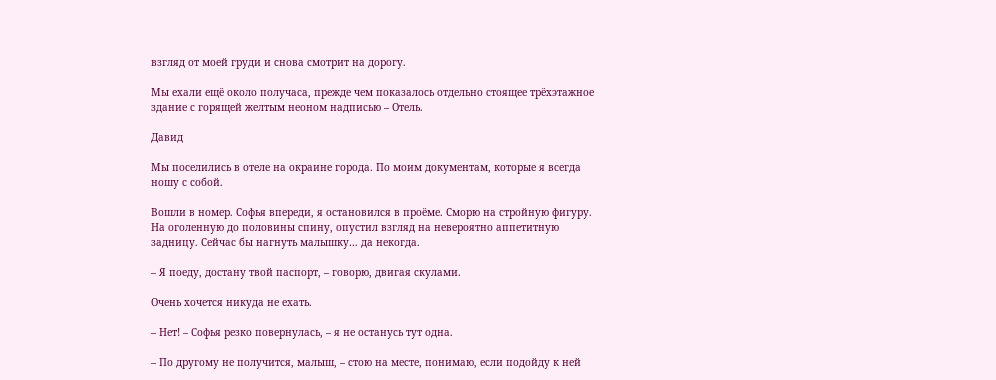взгляд от моей груди и снова смотрит на дорогу.

Мы ехали ещё около получаса, прежде чем показалось отдельно стоящее трёхэтажное здание с горящей желтым неоном надписью – Отель.

Давид

Мы поселились в отеле на окраине города. По моим документам, которые я всегда ношу с собой.

Вошли в номер. Софья впереди, я остановился в проёме. Сморю на стройную фигуру. На оголенную до половины спину, опустил взгляд на невероятно аппетитную задницу. Сейчас бы нагнуть малышку… да некогда.

– Я поеду, достану твой паспорт, – говорю, двигая скулами.

Очень хочется никуда не ехать.

– Нет! – Софья резко повернулась, – я не останусь тут одна.

– По другому не получится, малыш, – стою на месте, понимаю, если подойду к ней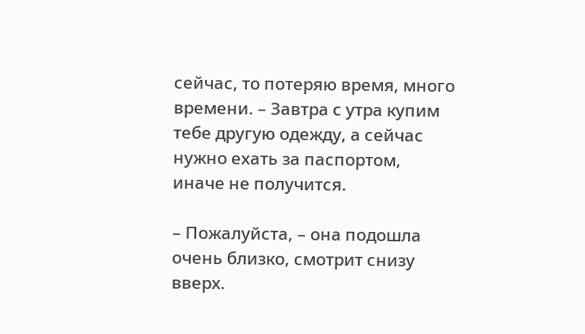сейчас, то потеряю время, много времени. – Завтра с утра купим тебе другую одежду, а сейчас нужно ехать за паспортом, иначе не получится.

– Пожалуйста, – она подошла очень близко, смотрит снизу вверх.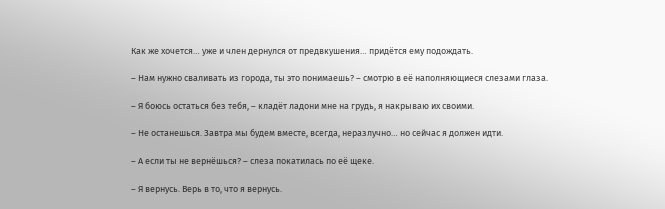Как же хочется… уже и член дернулся от предвкушения… придётся ему подождать.

– Нам нужно сваливать из города, ты это понимаешь? – смотрю в её наполняющиеся слезами глаза.

– Я боюсь остаться без тебя, – кладёт ладони мне на грудь, я накрываю их своими.

– Не останешься. Завтра мы будем вместе, всегда, неразлучно… но сейчас я должен идти.

– А если ты не вернёшься? – слеза покатилась по её щеке.

– Я вернусь. Верь в то, что я вернусь.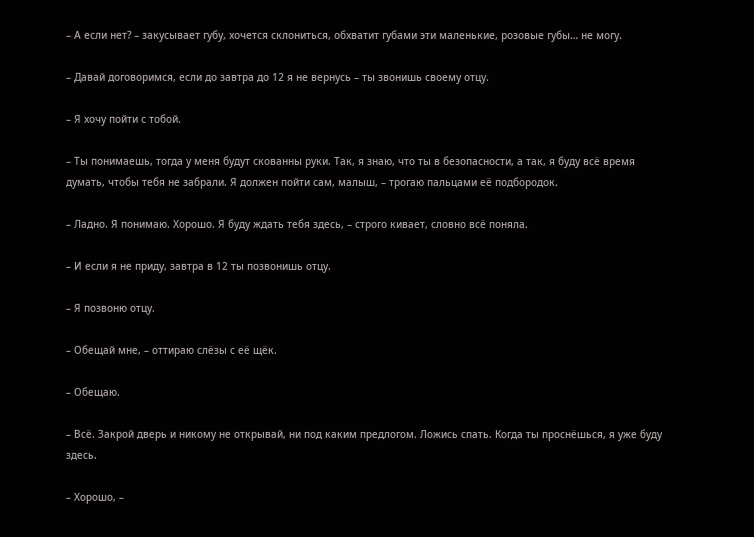– А если нет? – закусывает губу, хочется склониться, обхватит губами эти маленькие, розовые губы… не могу.

– Давай договоримся, если до завтра до 12 я не вернусь – ты звонишь своему отцу.

– Я хочу пойти с тобой.

– Ты понимаешь, тогда у меня будут скованны руки. Так, я знаю, что ты в безопасности, а так, я буду всё время думать, чтобы тебя не забрали. Я должен пойти сам, малыш, – трогаю пальцами её подбородок.

– Ладно. Я понимаю. Хорошо. Я буду ждать тебя здесь, – строго кивает, словно всё поняла.

– И если я не приду, завтра в 12 ты позвонишь отцу.

– Я позвоню отцу.

– Обещай мне, – оттираю слёзы с её щёк.

– Обещаю.

– Всё. Закрой дверь и никому не открывай, ни под каким предлогом. Ложись спать. Когда ты проснёшься, я уже буду здесь.

– Хорошо, –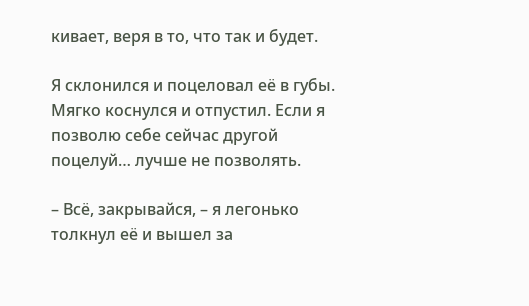кивает, веря в то, что так и будет.

Я склонился и поцеловал её в губы. Мягко коснулся и отпустил. Если я позволю себе сейчас другой поцелуй… лучше не позволять.

– Всё, закрывайся, – я легонько толкнул её и вышел за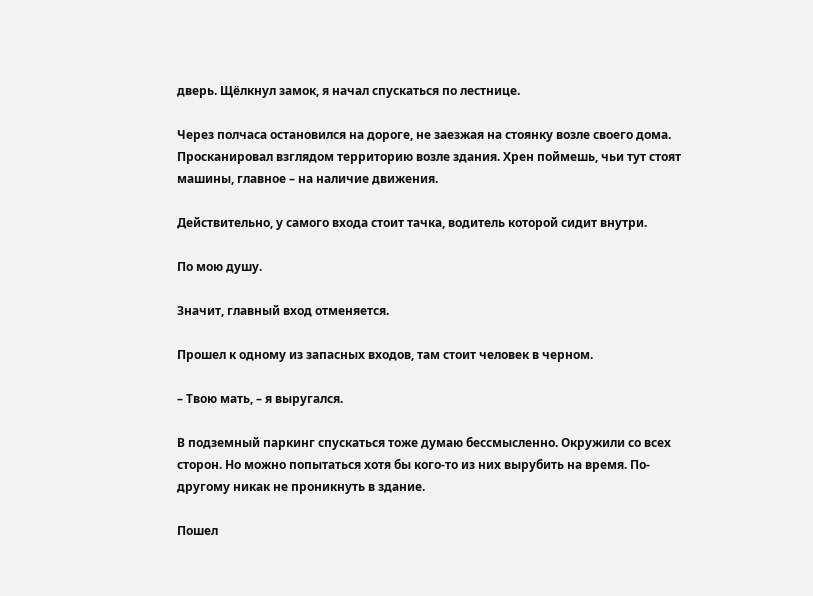дверь. Щёлкнул замок, я начал спускаться по лестнице.

Через полчаса остановился на дороге, не заезжая на стоянку возле своего дома. Просканировал взглядом территорию возле здания. Хрен поймешь, чьи тут стоят машины, главное – на наличие движения.

Действительно, у самого входа стоит тачка, водитель которой сидит внутри.

По мою душу.

Значит, главный вход отменяется.

Прошел к одному из запасных входов, там стоит человек в черном.

– Твою мать, – я выругался.

В подземный паркинг спускаться тоже думаю бессмысленно. Окружили со всех сторон. Но можно попытаться хотя бы кого-то из них вырубить на время. По-другому никак не проникнуть в здание.

Пошел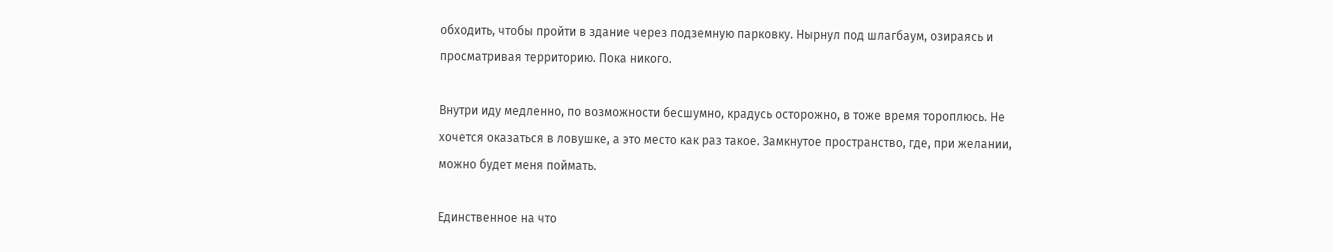обходить, чтобы пройти в здание через подземную парковку. Нырнул под шлагбаум, озираясь и просматривая территорию. Пока никого.

Внутри иду медленно, по возможности бесшумно, крадусь осторожно, в тоже время тороплюсь. Не хочется оказаться в ловушке, а это место как раз такое. Замкнутое пространство, где, при желании, можно будет меня поймать.

Единственное на что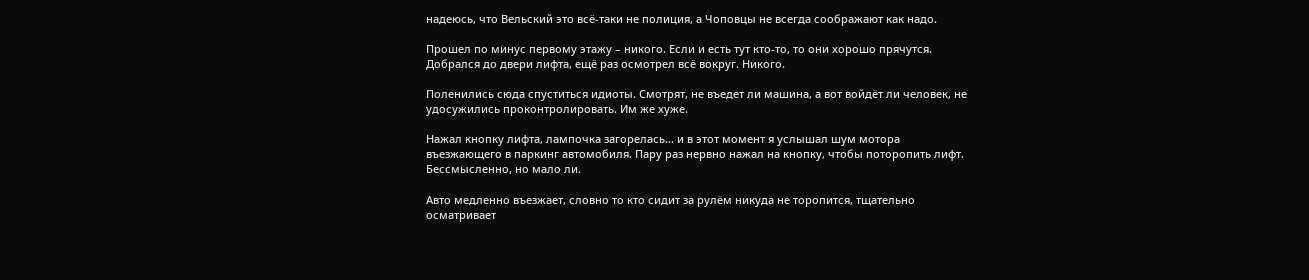надеюсь, что Вельский это всё-таки не полиция, а Чоповцы не всегда соображают как надо.

Прошел по минус первому этажу – никого. Если и есть тут кто-то, то они хорошо прячутся. Добрался до двери лифта, ещё раз осмотрел всё вокруг. Никого.

Поленились сюда спуститься идиоты. Смотрят, не въедет ли машина, а вот войдёт ли человек, не удосужились проконтролировать. Им же хуже.

Нажал кнопку лифта, лампочка загорелась… и в этот момент я услышал шум мотора въезжающего в паркинг автомобиля. Пару раз нервно нажал на кнопку, чтобы поторопить лифт. Бессмысленно, но мало ли.

Авто медленно въезжает, словно то кто сидит за рулём никуда не торопится, тщательно осматривает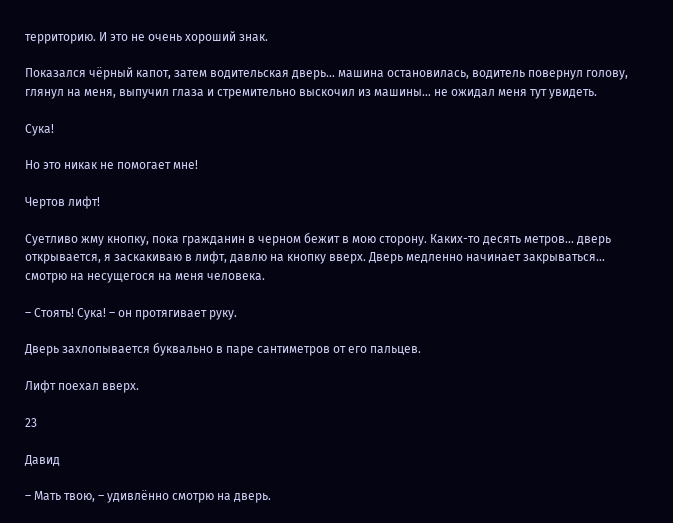территорию. И это не очень хороший знак.

Показался чёрный капот, затем водительская дверь… машина остановилась, водитель повернул голову, глянул на меня, выпучил глаза и стремительно выскочил из машины… не ожидал меня тут увидеть.

Сука!

Но это никак не помогает мне!

Чертов лифт!

Суетливо жму кнопку, пока гражданин в черном бежит в мою сторону. Каких-то десять метров… дверь открывается, я заскакиваю в лифт, давлю на кнопку вверх. Дверь медленно начинает закрываться… смотрю на несущегося на меня человека.

– Стоять! Сука! – он протягивает руку.

Дверь захлопывается буквально в паре сантиметров от его пальцев.

Лифт поехал вверх.

23

Давид

– Мать твою, – удивлённо смотрю на дверь.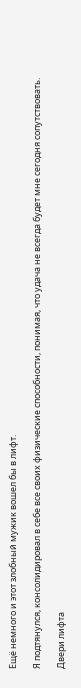Ещё немного и этот злобный мужик вошел бы в лифт.

Я подтянулся, консолидировал в себе все своих физические способности, понимая, что удача не всегда будет мне сегодня сопутствовать.

Двери лифта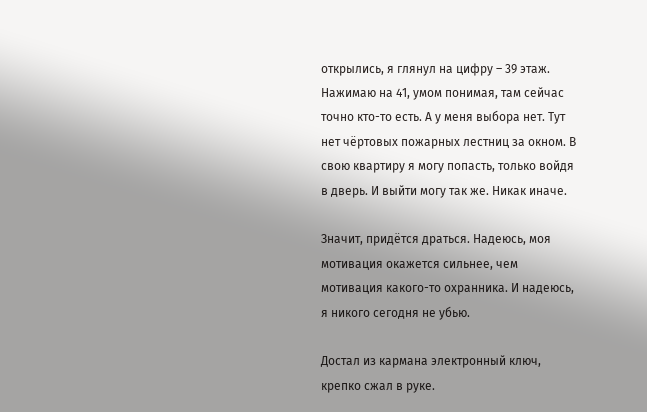открылись, я глянул на цифру – 39 этаж. Нажимаю на 41, умом понимая, там сейчас точно кто-то есть. А у меня выбора нет. Тут нет чёртовых пожарных лестниц за окном. В свою квартиру я могу попасть, только войдя в дверь. И выйти могу так же. Никак иначе.

Значит, придётся драться. Надеюсь, моя мотивация окажется сильнее, чем мотивация какого-то охранника. И надеюсь, я никого сегодня не убью.

Достал из кармана электронный ключ, крепко сжал в руке.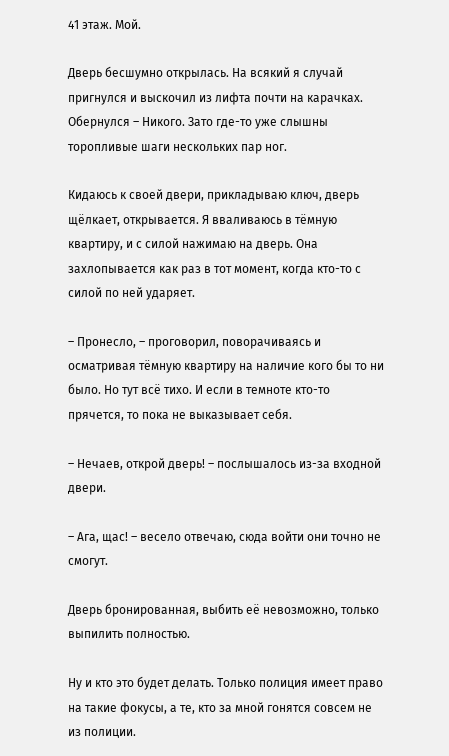41 этаж. Мой.

Дверь бесшумно открылась. На всякий я случай пригнулся и выскочил из лифта почти на карачках. Обернулся – Никого. Зато где-то уже слышны торопливые шаги нескольких пар ног.

Кидаюсь к своей двери, прикладываю ключ, дверь щёлкает, открывается. Я вваливаюсь в тёмную квартиру, и с силой нажимаю на дверь. Она захлопывается как раз в тот момент, когда кто-то с силой по ней ударяет.

– Пронесло, – проговорил, поворачиваясь и осматривая тёмную квартиру на наличие кого бы то ни было. Но тут всё тихо. И если в темноте кто-то прячется, то пока не выказывает себя.

– Нечаев, открой дверь! – послышалось из-за входной двери.

– Ага, щас! – весело отвечаю, сюда войти они точно не смогут.

Дверь бронированная, выбить её невозможно, только выпилить полностью.

Ну и кто это будет делать. Только полиция имеет право на такие фокусы, а те, кто за мной гонятся совсем не из полиции.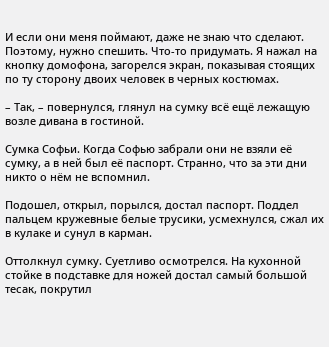И если они меня поймают, даже не знаю что сделают. Поэтому, нужно спешить. Что-то придумать. Я нажал на кнопку домофона, загорелся экран, показывая стоящих по ту сторону двоих человек в черных костюмах.

– Так, – повернулся, глянул на сумку всё ещё лежащую возле дивана в гостиной.

Сумка Софьи. Когда Софью забрали они не взяли её сумку, а в ней был её паспорт. Странно, что за эти дни никто о нём не вспомнил.

Подошел, открыл, порылся, достал паспорт. Поддел пальцем кружевные белые трусики, усмехнулся, сжал их в кулаке и сунул в карман.

Оттолкнул сумку. Суетливо осмотрелся. На кухонной стойке в подставке для ножей достал самый большой тесак, покрутил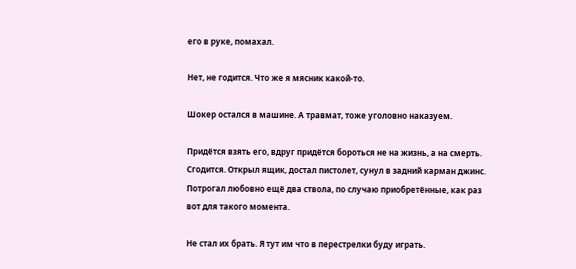его в руке, помахал.

Нет, не годится. Что же я мясник какой-то.

Шокер остался в машине. А травмат, тоже уголовно наказуем.

Придётся взять его, вдруг придётся бороться не на жизнь, а на смерть. Сгодится. Открыл ящик, достал пистолет, сунул в задний карман джинс. Потрогал любовно ещё два ствола, по случаю приобретённые, как раз вот для такого момента.

Не стал их брать. Я тут им что в перестрелки буду играть.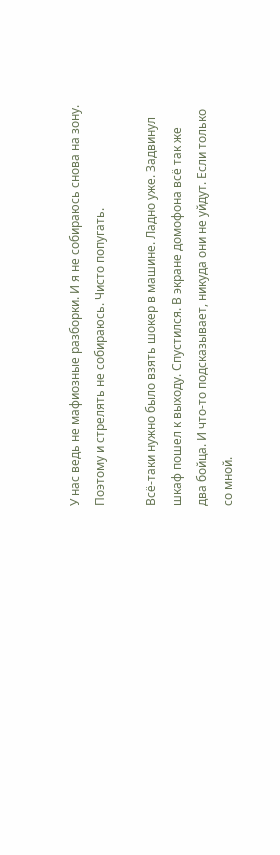У нас ведь не мафиозные разборки. И я не собираюсь снова на зону. Поэтому и стрелять не собираюсь. Чисто попугать.

Всё-таки нужно было взять шокер в машине. Ладно уже. Задвинул шкаф пошел к выходу. Спустился. В экране домофона всё так же два бойца. И что-то подсказывает, никуда они не уйдут. Если только со мной.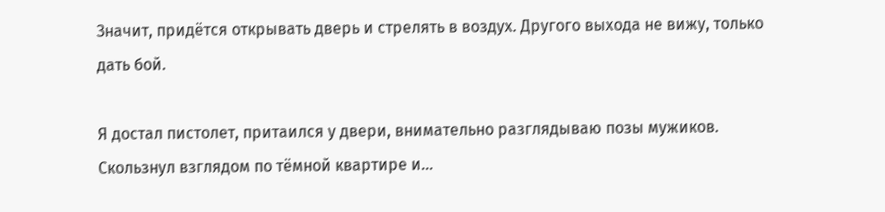Значит, придётся открывать дверь и стрелять в воздух. Другого выхода не вижу, только дать бой.

Я достал пистолет, притаился у двери, внимательно разглядываю позы мужиков. Скользнул взглядом по тёмной квартире и…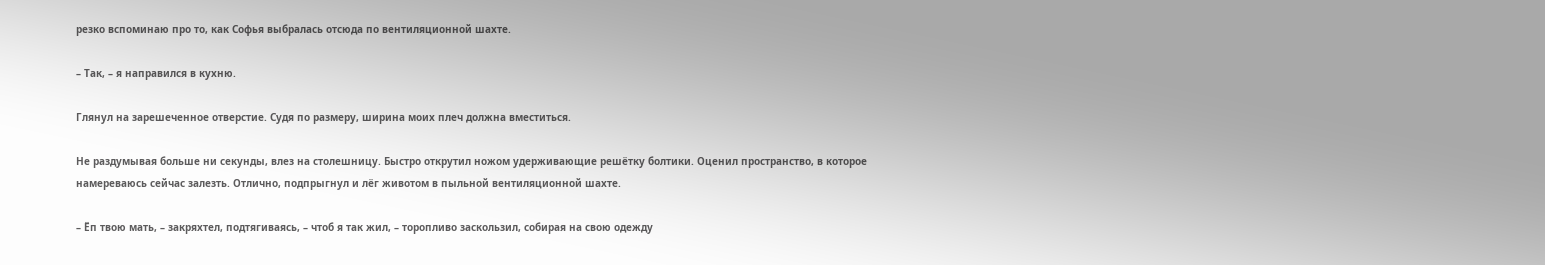резко вспоминаю про то, как Софья выбралась отсюда по вентиляционной шахте.

– Так, – я направился в кухню.

Глянул на зарешеченное отверстие. Судя по размеру, ширина моих плеч должна вместиться.

Не раздумывая больше ни секунды, влез на столешницу. Быстро открутил ножом удерживающие решётку болтики. Оценил пространство, в которое намереваюсь сейчас залезть. Отлично, подпрыгнул и лёг животом в пыльной вентиляционной шахте.

– Ёп твою мать, – закряхтел, подтягиваясь, – чтоб я так жил, – торопливо заскользил, собирая на свою одежду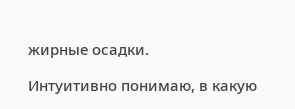жирные осадки.

Интуитивно понимаю, в какую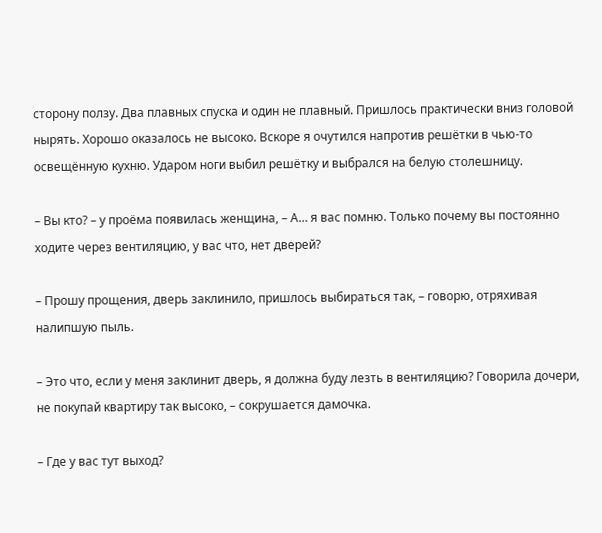сторону ползу. Два плавных спуска и один не плавный. Пришлось практически вниз головой нырять. Хорошо оказалось не высоко. Вскоре я очутился напротив решётки в чью-то освещённую кухню. Ударом ноги выбил решётку и выбрался на белую столешницу.

– Вы кто? – у проёма появилась женщина, – А… я вас помню. Только почему вы постоянно ходите через вентиляцию, у вас что, нет дверей?

– Прошу прощения, дверь заклинило, пришлось выбираться так, – говорю, отряхивая налипшую пыль.

– Это что, если у меня заклинит дверь, я должна буду лезть в вентиляцию? Говорила дочери, не покупай квартиру так высоко, – сокрушается дамочка.

– Где у вас тут выход?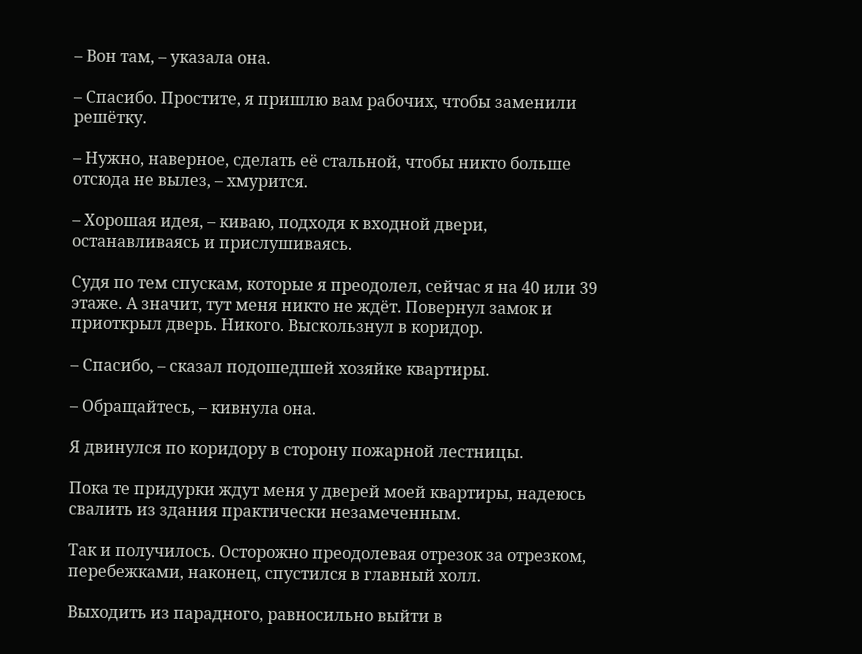– Вон там, – указала она.

– Спасибо. Простите, я пришлю вам рабочих, чтобы заменили решётку.

– Нужно, наверное, сделать её стальной, чтобы никто больше отсюда не вылез, – хмурится.

– Хорошая идея, – киваю, подходя к входной двери, останавливаясь и прислушиваясь.

Судя по тем спускам, которые я преодолел, сейчас я на 40 или 39 этаже. А значит, тут меня никто не ждёт. Повернул замок и приоткрыл дверь. Никого. Выскользнул в коридор.

– Спасибо, – сказал подошедшей хозяйке квартиры.

– Обращайтесь, – кивнула она.

Я двинулся по коридору в сторону пожарной лестницы.

Пока те придурки ждут меня у дверей моей квартиры, надеюсь свалить из здания практически незамеченным.

Так и получилось. Осторожно преодолевая отрезок за отрезком, перебежками, наконец, спустился в главный холл.

Выходить из парадного, равносильно выйти в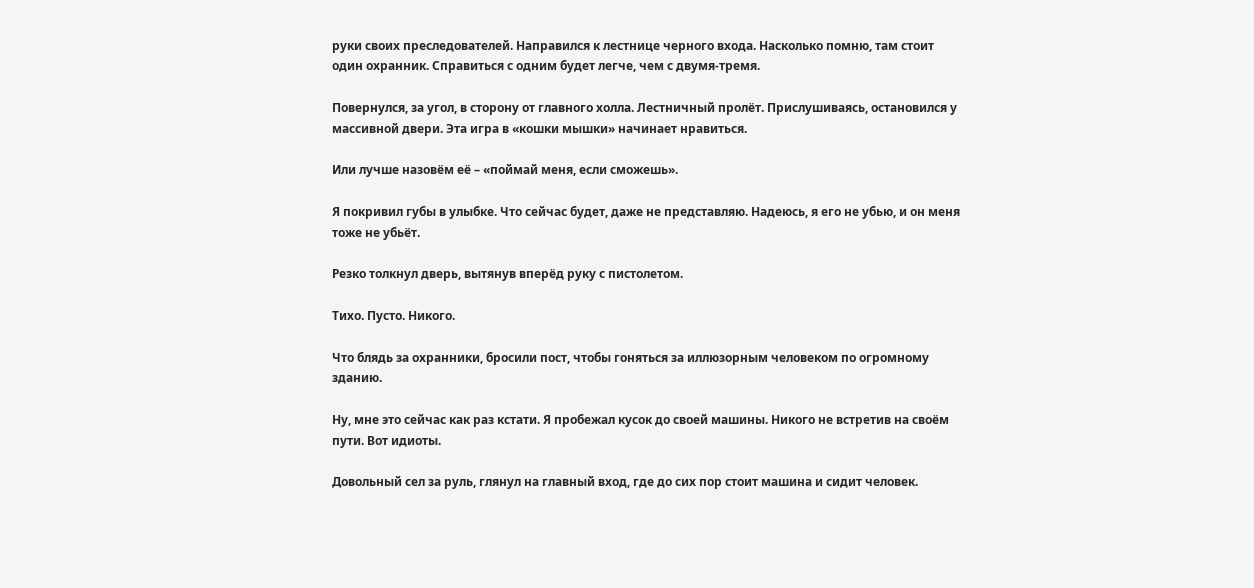руки своих преследователей. Направился к лестнице черного входа. Насколько помню, там стоит один охранник. Справиться с одним будет легче, чем с двумя-тремя.

Повернулся, за угол, в сторону от главного холла. Лестничный пролёт. Прислушиваясь, остановился у массивной двери. Эта игра в «кошки мышки» начинает нравиться.

Или лучше назовём её – «поймай меня, если сможешь».

Я покривил губы в улыбке. Что сейчас будет, даже не представляю. Надеюсь, я его не убью, и он меня тоже не убьёт.

Резко толкнул дверь, вытянув вперёд руку с пистолетом.

Тихо. Пусто. Никого.

Что блядь за охранники, бросили пост, чтобы гоняться за иллюзорным человеком по огромному зданию.

Ну, мне это сейчас как раз кстати. Я пробежал кусок до своей машины. Никого не встретив на своём пути. Вот идиоты.

Довольный сел за руль, глянул на главный вход, где до сих пор стоит машина и сидит человек.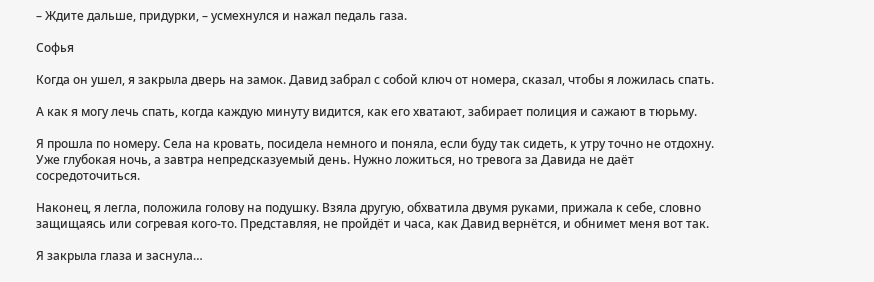– Ждите дальше, придурки, – усмехнулся и нажал педаль газа.

Софья

Когда он ушел, я закрыла дверь на замок. Давид забрал с собой ключ от номера, сказал, чтобы я ложилась спать.

А как я могу лечь спать, когда каждую минуту видится, как его хватают, забирает полиция и сажают в тюрьму.

Я прошла по номеру. Села на кровать, посидела немного и поняла, если буду так сидеть, к утру точно не отдохну. Уже глубокая ночь, а завтра непредсказуемый день. Нужно ложиться, но тревога за Давида не даёт сосредоточиться.

Наконец, я легла, положила голову на подушку. Взяла другую, обхватила двумя руками, прижала к себе, словно защищаясь или согревая кого-то. Представляя, не пройдёт и часа, как Давид вернётся, и обнимет меня вот так.

Я закрыла глаза и заснула…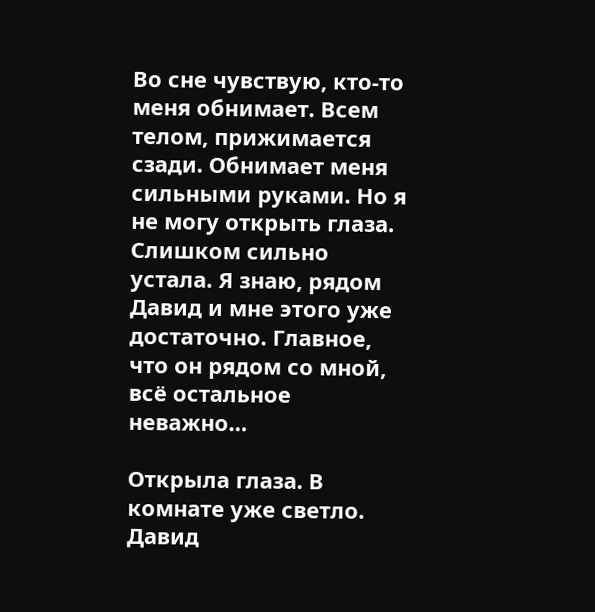Во сне чувствую, кто-то меня обнимает. Всем телом, прижимается сзади. Обнимает меня сильными руками. Но я не могу открыть глаза. Слишком сильно устала. Я знаю, рядом Давид и мне этого уже достаточно. Главное, что он рядом со мной, всё остальное неважно…

Открыла глаза. В комнате уже светло. Давид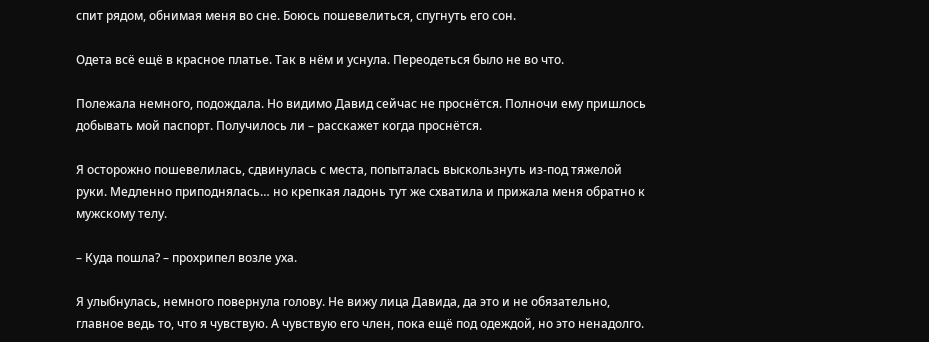спит рядом, обнимая меня во сне. Боюсь пошевелиться, спугнуть его сон.

Одета всё ещё в красное платье. Так в нём и уснула. Переодеться было не во что.

Полежала немного, подождала. Но видимо Давид сейчас не проснётся. Полночи ему пришлось добывать мой паспорт. Получилось ли – расскажет когда проснётся.

Я осторожно пошевелилась, сдвинулась с места, попыталась выскользнуть из-под тяжелой руки. Медленно приподнялась… но крепкая ладонь тут же схватила и прижала меня обратно к мужскому телу.

– Куда пошла? – прохрипел возле уха.

Я улыбнулась, немного повернула голову. Не вижу лица Давида, да это и не обязательно, главное ведь то, что я чувствую. А чувствую его член, пока ещё под одеждой, но это ненадолго.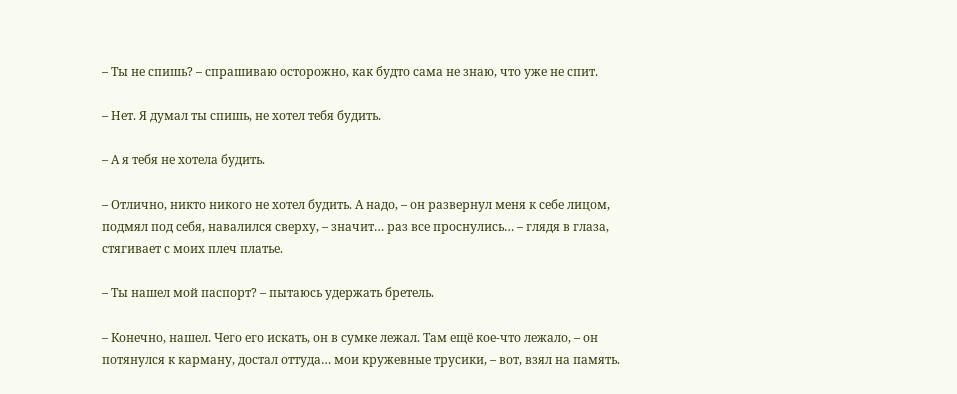– Ты не спишь? – спрашиваю осторожно, как будто сама не знаю, что уже не спит.

– Нет. Я думал ты спишь, не хотел тебя будить.

– А я тебя не хотела будить.

– Отлично, никто никого не хотел будить. А надо, – он развернул меня к себе лицом, подмял под себя, навалился сверху, – значит… раз все проснулись… – глядя в глаза, стягивает с моих плеч платье.

– Ты нашел мой паспорт? – пытаюсь удержать бретель.

– Конечно, нашел. Чего его искать, он в сумке лежал. Там ещё кое-что лежало, – он потянулся к карману, достал оттуда… мои кружевные трусики, – вот, взял на память.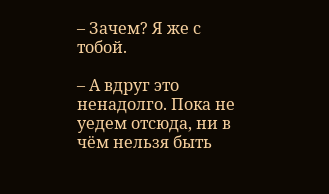– Зачем? Я же с тобой.

– А вдруг это ненадолго. Пока не уедем отсюда, ни в чём нельзя быть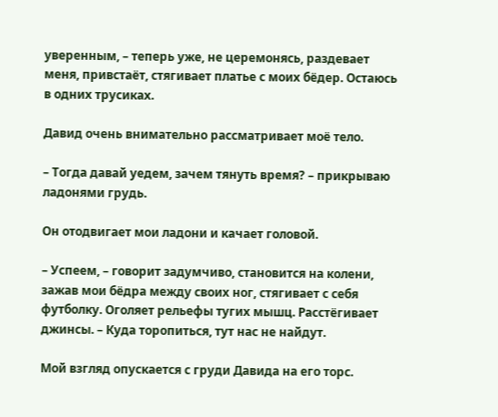уверенным, – теперь уже, не церемонясь, раздевает меня, привстаёт, стягивает платье с моих бёдер. Остаюсь в одних трусиках.

Давид очень внимательно рассматривает моё тело.

– Тогда давай уедем, зачем тянуть время? – прикрываю ладонями грудь.

Он отодвигает мои ладони и качает головой.

– Успеем, – говорит задумчиво, становится на колени, зажав мои бёдра между своих ног, стягивает с себя футболку. Оголяет рельефы тугих мышц. Расстёгивает джинсы. – Куда торопиться, тут нас не найдут.

Мой взгляд опускается с груди Давида на его торс.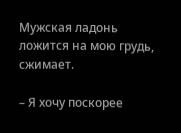Мужская ладонь ложится на мою грудь, сжимает.

– Я хочу поскорее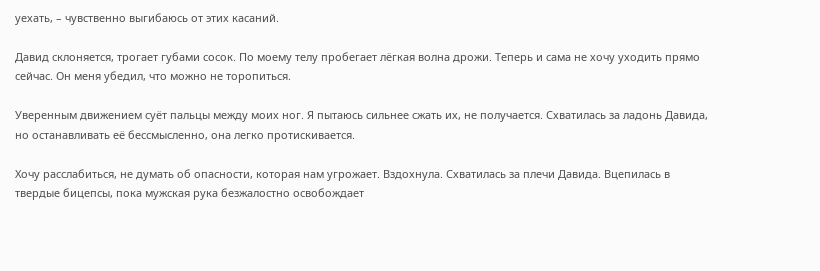уехать, – чувственно выгибаюсь от этих касаний.

Давид склоняется, трогает губами сосок. По моему телу пробегает лёгкая волна дрожи. Теперь и сама не хочу уходить прямо сейчас. Он меня убедил, что можно не торопиться.

Уверенным движением суёт пальцы между моих ног. Я пытаюсь сильнее сжать их, не получается. Схватилась за ладонь Давида, но останавливать её бессмысленно, она легко протискивается.

Хочу расслабиться, не думать об опасности, которая нам угрожает. Вздохнула. Схватилась за плечи Давида. Вцепилась в твердые бицепсы, пока мужская рука безжалостно освобождает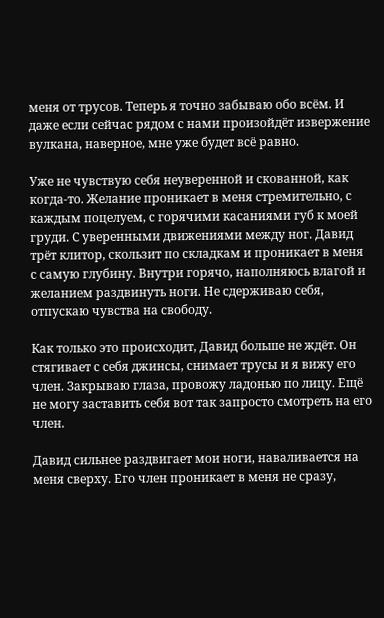меня от трусов. Теперь я точно забываю обо всём. И даже если сейчас рядом с нами произойдёт извержение вулкана, наверное, мне уже будет всё равно.

Уже не чувствую себя неуверенной и скованной, как когда-то. Желание проникает в меня стремительно, с каждым поцелуем, с горячими касаниями губ к моей груди. С уверенными движениями между ног. Давид трёт клитор, скользит по складкам и проникает в меня с самую глубину. Внутри горячо, наполняюсь влагой и желанием раздвинуть ноги. Не сдерживаю себя, отпускаю чувства на свободу.

Как только это происходит, Давид больше не ждёт. Он стягивает с себя джинсы, снимает трусы и я вижу его член. Закрываю глаза, провожу ладонью по лицу. Ещё не могу заставить себя вот так запросто смотреть на его член.

Давид сильнее раздвигает мои ноги, наваливается на меня сверху. Его член проникает в меня не сразу,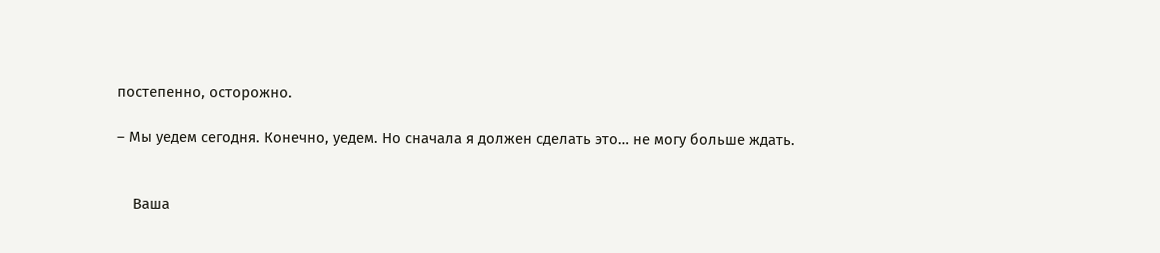постепенно, осторожно.

– Мы уедем сегодня. Конечно, уедем. Но сначала я должен сделать это… не могу больше ждать.


    Ваша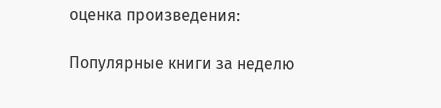оценка произведения:

Популярные книги за неделю